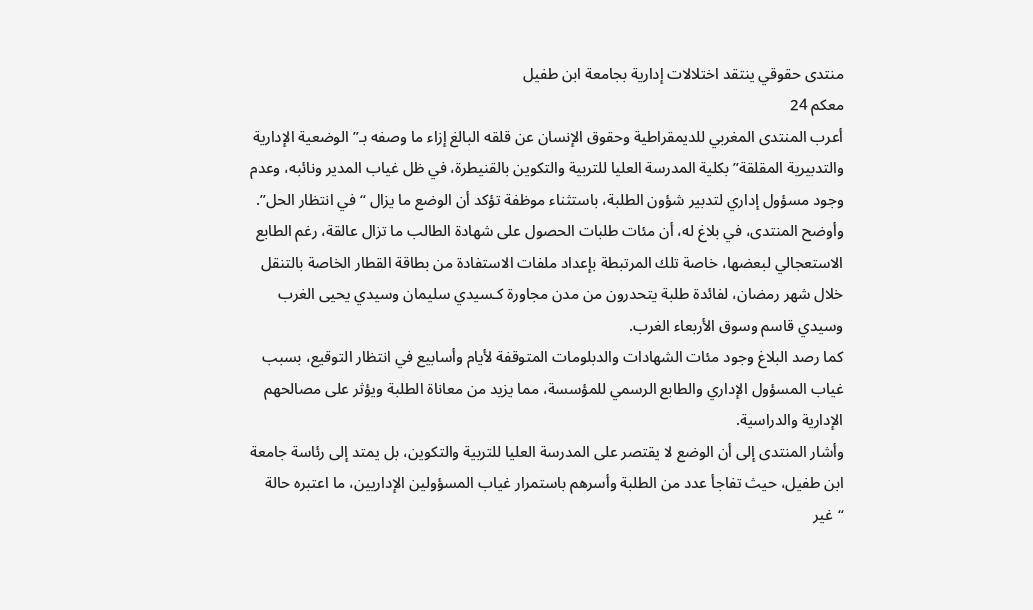منتدى حقوقي ينتقد اختلالات إدارية بجامعة ابن طفيل
معكم 24
أعرب المنتدى المغربي للديمقراطية وحقوق الإنسان عن قلقه البالغ إزاء ما وصفه بـ”الوضعية الإدارية والتدبيرية المقلقة” بكلية المدرسة العليا للتربية والتكوين بالقنيطرة، في ظل غياب المدير ونائبه، وعدم وجود مسؤول إداري لتدبير شؤون الطلبة، باستثناء موظفة تؤكد أن الوضع ما يزال “في انتظار الحل”.
وأوضح المنتدى، في بلاغ له، أن مئات طلبات الحصول على شهادة الطالب ما تزال عالقة، رغم الطابع الاستعجالي لبعضها، خاصة تلك المرتبطة بإعداد ملفات الاستفادة من بطاقة القطار الخاصة بالتنقل خلال شهر رمضان، لفائدة طلبة يتحدرون من مدن مجاورة كـسيدي سليمان وسيدي يحيى الغرب وسيدي قاسم وسوق الأربعاء الغرب.
كما رصد البلاغ وجود مئات الشهادات والدبلومات المتوقفة لأيام وأسابيع في انتظار التوقيع، بسبب غياب المسؤول الإداري والطابع الرسمي للمؤسسة، مما يزيد من معاناة الطلبة ويؤثر على مصالحهم الإدارية والدراسية.
وأشار المنتدى إلى أن الوضع لا يقتصر على المدرسة العليا للتربية والتكوين، بل يمتد إلى رئاسة جامعة ابن طفيل، حيث تفاجأ عدد من الطلبة وأسرهم باستمرار غياب المسؤولين الإداريين، ما اعتبره حالة “غير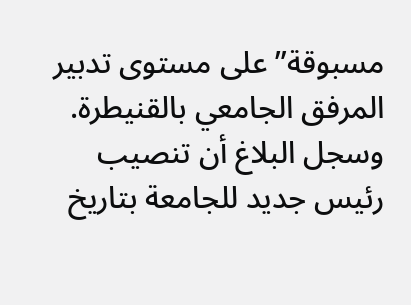مسبوقة” على مستوى تدبير المرفق الجامعي بالقنيطرة.
وسجل البلاغ أن تنصيب رئيس جديد للجامعة بتاريخ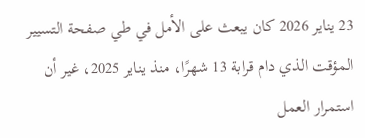23 يناير 2026 كان يبعث على الأمل في طي صفحة التسيير المؤقت الذي دام قرابة 13 شهرًا، منذ يناير 2025، غير أن استمرار العمل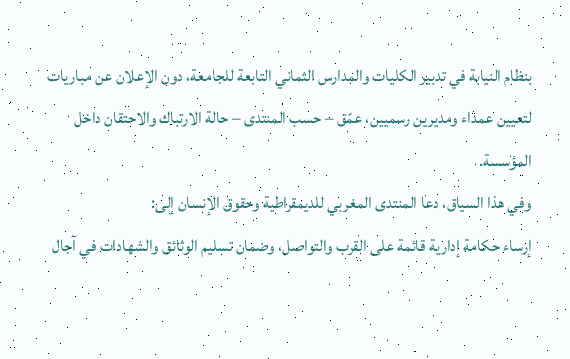بنظام النيابة في تدبير الكليات والمدارس الثماني التابعة للجامعة، دون الإعلان عن مباريات لتعيين عمداء ومديرين رسميين، عمّق – حسب المنتدى – حالة الارتباك والاحتقان داخل المؤسسة.
وفي هذا السياق، دعا المنتدى المغربي للديمقراطية وحقوق الإنسان إلى:
إرساء حكامة إدارية قائمة على القرب والتواصل، وضمان تسليم الوثائق والشهادات في آجال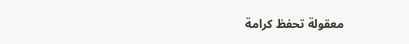معقولة تحفظ كرامة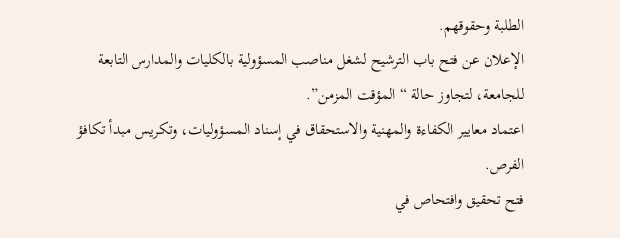الطلبة وحقوقهم.
الإعلان عن فتح باب الترشيح لشغل مناصب المسؤولية بالكليات والمدارس التابعة للجامعة، لتجاوز حالة “المؤقت المزمن”.
اعتماد معايير الكفاءة والمهنية والاستحقاق في إسناد المسؤوليات، وتكريس مبدأ تكافؤ الفرص.
فتح تحقيق وافتحاص في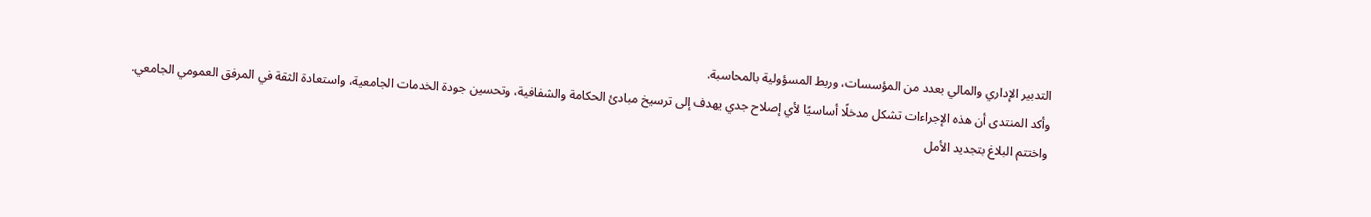التدبير الإداري والمالي بعدد من المؤسسات، وربط المسؤولية بالمحاسبة.
وأكد المنتدى أن هذه الإجراءات تشكل مدخلًا أساسيًا لأي إصلاح جدي يهدف إلى ترسيخ مبادئ الحكامة والشفافية، وتحسين جودة الخدمات الجامعية، واستعادة الثقة في المرفق العمومي الجامعي.
واختتم البلاغ بتجديد الأمل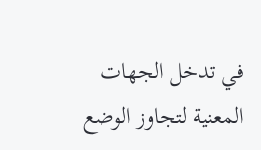في تدخل الجهات المعنية لتجاوز الوضع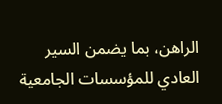الراهن، بما يضمن السير العادي للمؤسسات الجامعية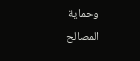وحماية المصالح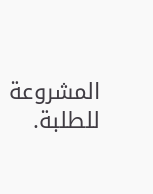المشروعة للطلبة.